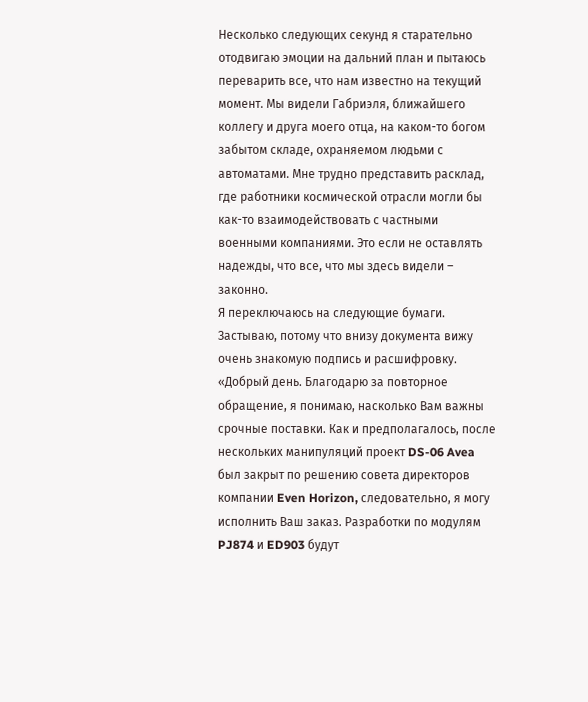Несколько следующих секунд я старательно отодвигаю эмоции на дальний план и пытаюсь переварить все, что нам известно на текущий момент. Мы видели Габриэля, ближайшего коллегу и друга моего отца, на каком-то богом забытом складе, охраняемом людьми с автоматами. Мне трудно представить расклад, где работники космической отрасли могли бы как-то взаимодействовать с частными военными компаниями. Это если не оставлять надежды, что все, что мы здесь видели – законно.
Я переключаюсь на следующие бумаги. Застываю, потому что внизу документа вижу очень знакомую подпись и расшифровку.
«Добрый день. Благодарю за повторное обращение, я понимаю, насколько Вам важны срочные поставки. Как и предполагалось, после нескольких манипуляций проект DS-06 Avea был закрыт по решению совета директоров компании Even Horizon, следовательно, я могу исполнить Ваш заказ. Разработки по модулям PJ874 и ED903 будут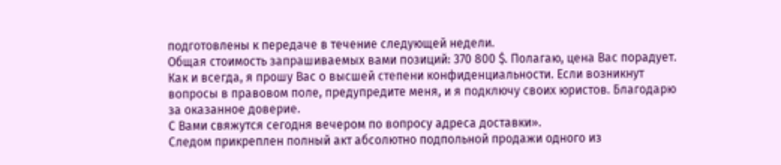подготовлены к передаче в течение следующей недели.
Общая стоимость запрашиваемых вами позиций: 370 800 $. Полагаю, цена Вас порадует.
Как и всегда, я прошу Вас о высшей степени конфиденциальности. Если возникнут вопросы в правовом поле, предупредите меня, и я подключу своих юристов. Благодарю за оказанное доверие.
С Вами свяжутся сегодня вечером по вопросу адреса доставки».
Следом прикреплен полный акт абсолютно подпольной продажи одного из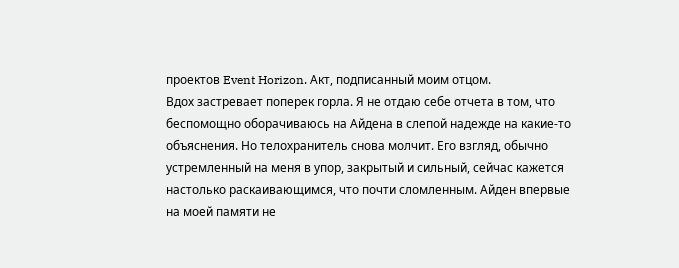проектов Event Horizon. Акт, подписанный моим отцом.
Вдох застревает поперек горла. Я не отдаю себе отчета в том, что беспомощно оборачиваюсь на Айдена в слепой надежде на какие-то объяснения. Но телохранитель снова молчит. Его взгляд, обычно устремленный на меня в упор, закрытый и сильный, сейчас кажется настолько раскаивающимся, что почти сломленным. Айден впервые на моей памяти не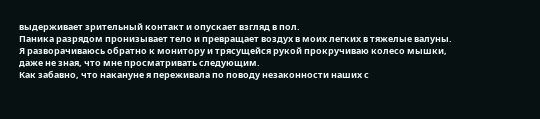выдерживает зрительный контакт и опускает взгляд в пол.
Паника разрядом пронизывает тело и превращает воздух в моих легких в тяжелые валуны. Я разворачиваюсь обратно к монитору и трясущейся рукой прокручиваю колесо мышки, даже не зная, что мне просматривать следующим.
Как забавно, что накануне я переживала по поводу незаконности наших с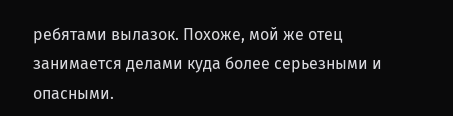ребятами вылазок. Похоже, мой же отец занимается делами куда более серьезными и опасными.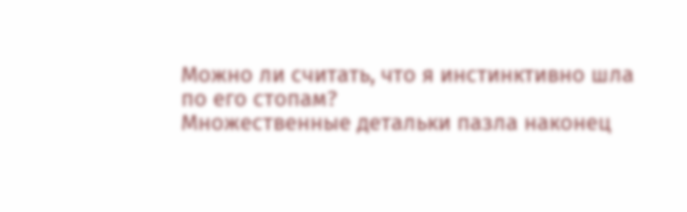Можно ли считать, что я инстинктивно шла по его стопам?
Множественные детальки пазла наконец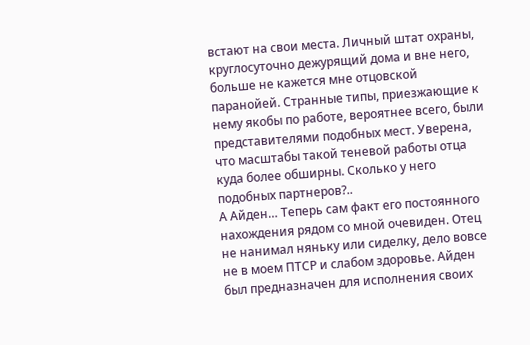встают на свои места. Личный штат охраны, круглосуточно дежурящий дома и вне него, больше не кажется мне отцовской паранойей. Странные типы, приезжающие к нему якобы по работе, вероятнее всего, были представителями подобных мест. Уверена, что масштабы такой теневой работы отца куда более обширны. Сколько у него подобных партнеров?..
А Айден… Теперь сам факт его постоянного нахождения рядом со мной очевиден. Отец не нанимал няньку или сиделку, дело вовсе не в моем ПТСР и слабом здоровье. Айден был предназначен для исполнения своих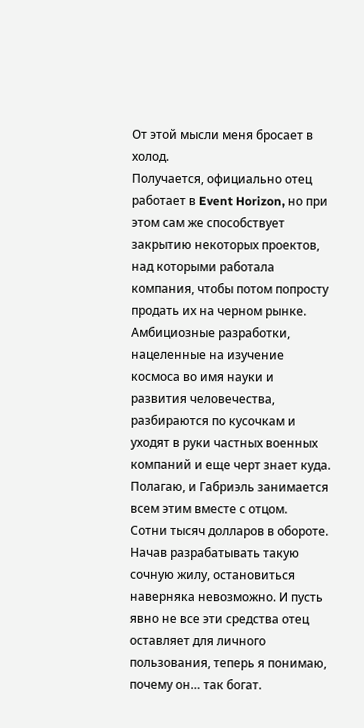От этой мысли меня бросает в холод.
Получается, официально отец работает в Event Horizon, но при этом сам же способствует закрытию некоторых проектов, над которыми работала компания, чтобы потом попросту продать их на черном рынке. Амбициозные разработки, нацеленные на изучение космоса во имя науки и развития человечества, разбираются по кусочкам и уходят в руки частных военных компаний и еще черт знает куда. Полагаю, и Габриэль занимается всем этим вместе с отцом.
Сотни тысяч долларов в обороте. Начав разрабатывать такую сочную жилу, остановиться наверняка невозможно. И пусть явно не все эти средства отец оставляет для личного пользования, теперь я понимаю, почему он… так богат.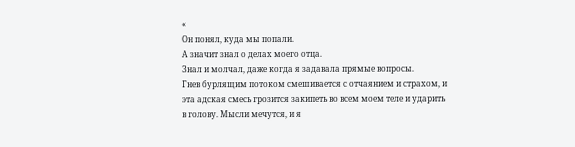«
Он понял, куда мы попали.
А значит знал о делах моего отца.
Знал и молчал, даже когда я задавала прямые вопросы.
Гнев бурлящим потоком смешивается с отчаянием и страхом, и эта адская смесь грозится закипеть во всем моем теле и ударить в голову. Мысли мечутся, и я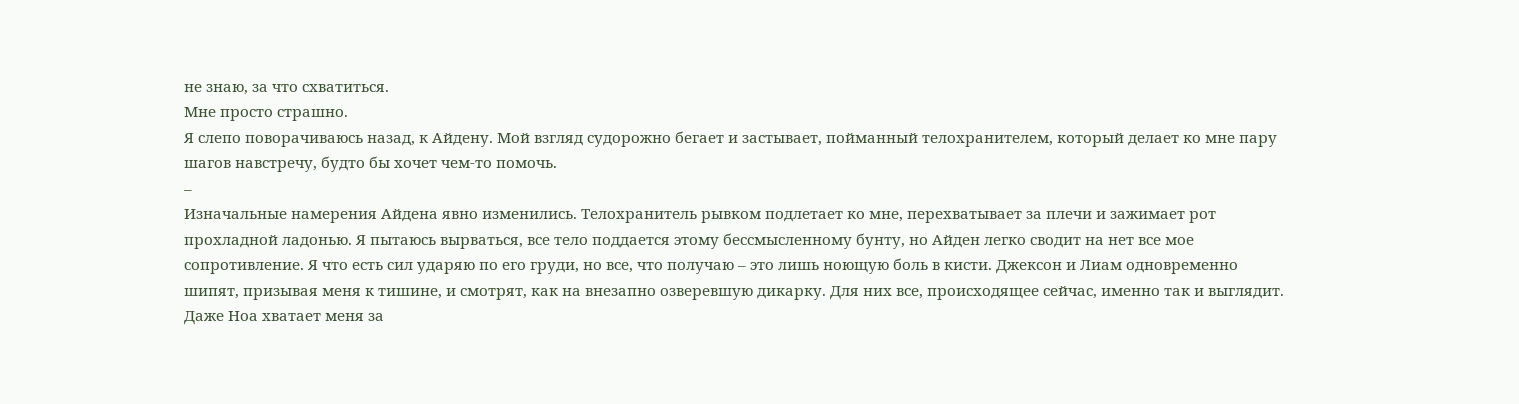не знаю, за что схватиться.
Мне просто страшно.
Я слепо поворачиваюсь назад, к Айдену. Мой взгляд судорожно бегает и застывает, пойманный телохранителем, который делает ко мне пару шагов навстречу, будто бы хочет чем-то помочь.
–
Изначальные намерения Айдена явно изменились. Телохранитель рывком подлетает ко мне, перехватывает за плечи и зажимает рот прохладной ладонью. Я пытаюсь вырваться, все тело поддается этому бессмысленному бунту, но Айден легко сводит на нет все мое сопротивление. Я что есть сил ударяю по его груди, но все, что получаю – это лишь ноющую боль в кисти. Джексон и Лиам одновременно шипят, призывая меня к тишине, и смотрят, как на внезапно озверевшую дикарку. Для них все, происходящее сейчас, именно так и выглядит. Даже Ноа хватает меня за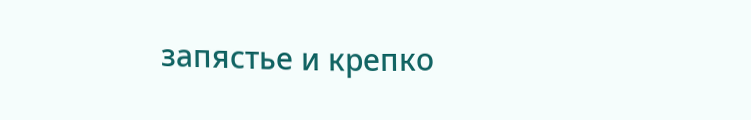запястье и крепко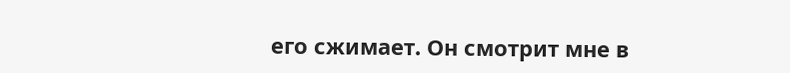его сжимает. Он смотрит мне в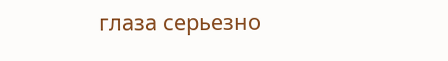глаза серьезно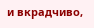и вкрадчиво,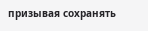призывая сохранять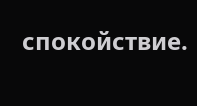спокойствие.